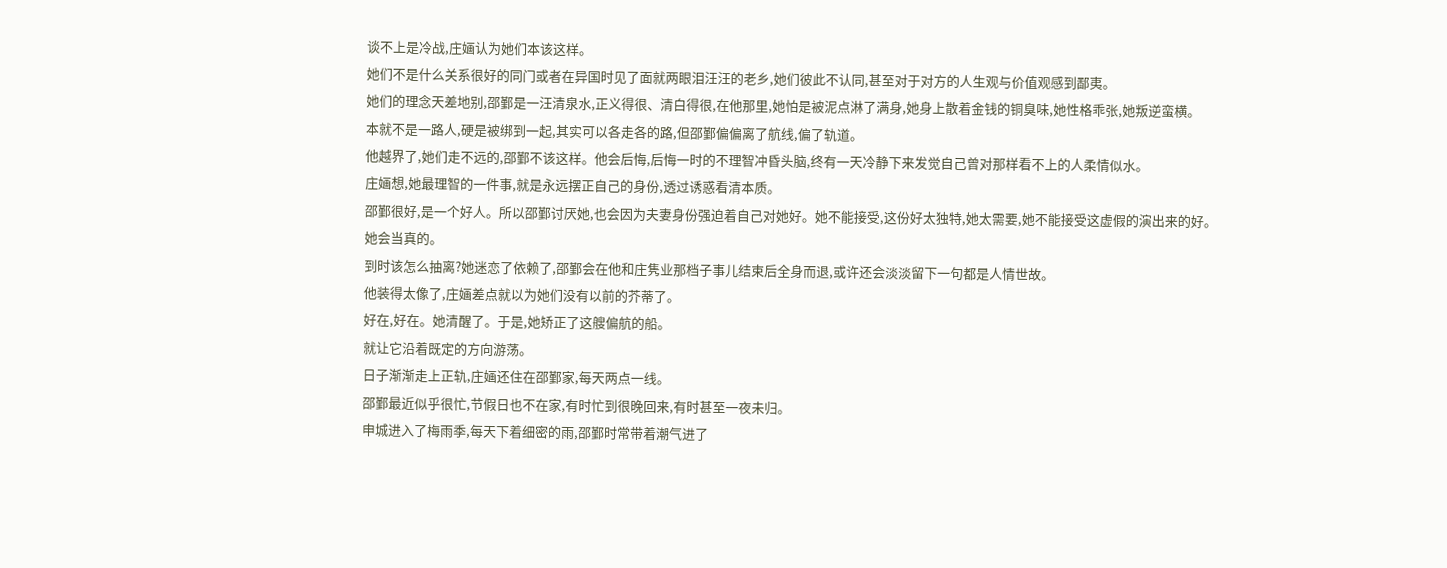谈不上是冷战,庄婳认为她们本该这样。
她们不是什么关系很好的同门或者在异国时见了面就两眼泪汪汪的老乡,她们彼此不认同,甚至对于对方的人生观与价值观感到鄙夷。
她们的理念天差地别,邵鄞是一汪清泉水,正义得很、清白得很,在他那里,她怕是被泥点淋了满身,她身上散着金钱的铜臭味,她性格乖张,她叛逆蛮横。
本就不是一路人,硬是被绑到一起,其实可以各走各的路,但邵鄞偏偏离了航线,偏了轨道。
他越界了,她们走不远的,邵鄞不该这样。他会后悔,后悔一时的不理智冲昏头脑,终有一天冷静下来发觉自己曾对那样看不上的人柔情似水。
庄婳想,她最理智的一件事,就是永远摆正自己的身份,透过诱惑看清本质。
邵鄞很好,是一个好人。所以邵鄞讨厌她,也会因为夫妻身份强迫着自己对她好。她不能接受,这份好太独特,她太需要,她不能接受这虚假的演出来的好。
她会当真的。
到时该怎么抽离?她迷恋了依赖了,邵鄞会在他和庄隽业那档子事儿结束后全身而退,或许还会淡淡留下一句都是人情世故。
他装得太像了,庄婳差点就以为她们没有以前的芥蒂了。
好在,好在。她清醒了。于是,她矫正了这艘偏航的船。
就让它沿着既定的方向游荡。
日子渐渐走上正轨,庄婳还住在邵鄞家,每天两点一线。
邵鄞最近似乎很忙,节假日也不在家,有时忙到很晚回来,有时甚至一夜未归。
申城进入了梅雨季,每天下着细密的雨,邵鄞时常带着潮气进了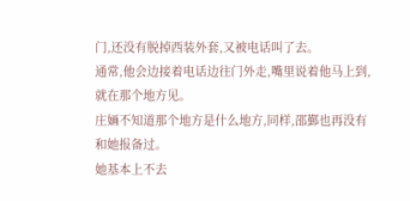门,还没有脱掉西装外套,又被电话叫了去。
通常,他会边接着电话边往门外走,嘴里说着他马上到,就在那个地方见。
庄婳不知道那个地方是什么地方,同样,邵鄞也再没有和她报备过。
她基本上不去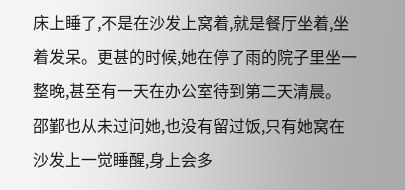床上睡了,不是在沙发上窝着,就是餐厅坐着,坐着发呆。更甚的时候,她在停了雨的院子里坐一整晚,甚至有一天在办公室待到第二天清晨。
邵鄞也从未过问她,也没有留过饭,只有她窝在沙发上一觉睡醒,身上会多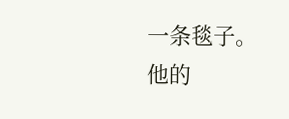一条毯子。
他的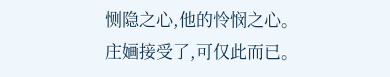恻隐之心,他的怜悯之心。
庄婳接受了,可仅此而已。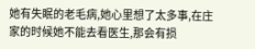她有失眠的老毛病,她心里想了太多事,在庄家的时候她不能去看医生,那会有损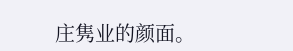庄隽业的颜面。